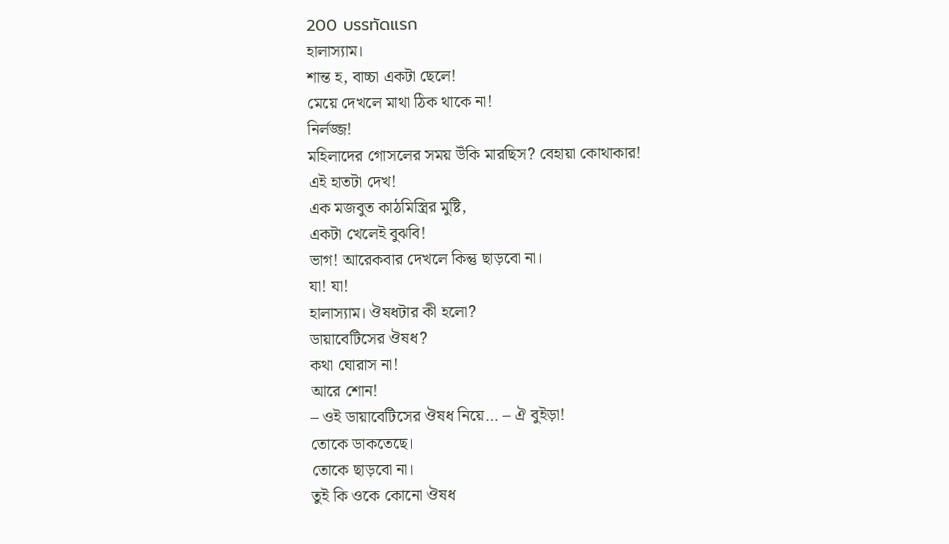200 บรรทัดแรก
হালাস্যাম।
শান্ত হ, বাচ্চা একটা ছেলে!
মেয়ে দেখলে মাথা ঠিক থাকে না!
নির্লজ্জ!
মহিলাদের গোসলের সময় উঁকি মারছিস? বেহায়া কোথাকার!
এই হাতটা দেখ!
এক মজবুত কাঠমিস্ত্রির মুষ্টি,
একটা খেলেই বুঝবি!
ভাগ! আরেকবার দেখলে কিন্তু ছাড়বো না।
যা! যা!
হালাস্যাম। ঔষধটার কী হলো?
ডায়াবেটিসের ঔষধ?
কথা ঘোরাস না!
আরে শোন!
– ওই ডায়াবেটিসের ঔষধ নিয়ে… – ঐ বুইড়া!
তোকে ডাকতেছে।
তোকে ছাড়বো না।
তুই কি ওকে কোনো ঔষধ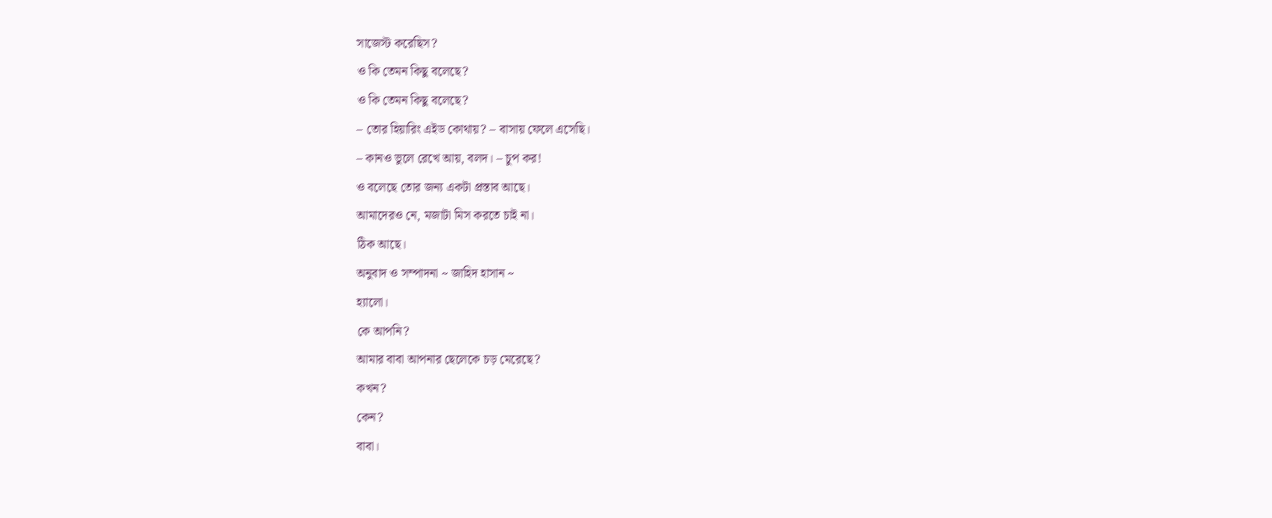সাজেস্ট করেছিস?
ও কি তেমন কিছু বলেছে?
ও কি তেমন কিছু বলেছে?
– তোর হিয়ারিং এইড কোথায়? – বাসায় ফেলে এসেছি।
– কানও ভুলে রেখে আয়, বলদ। – চুপ কর!
ও বলেছে তোর জন্য একটা প্রস্তাব আছে।
আমাদেরও নে, মজাটা মিস করতে চাই না।
ঠিক আছে।
অনুবাদ ও সম্পাদনা ~ জাহিদ হাসান ~
হ্যালো।
কে আপনি?
আমার বাবা আপনার ছেলেকে চড় মেরেছে?
কখন?
কেন?
বাবা।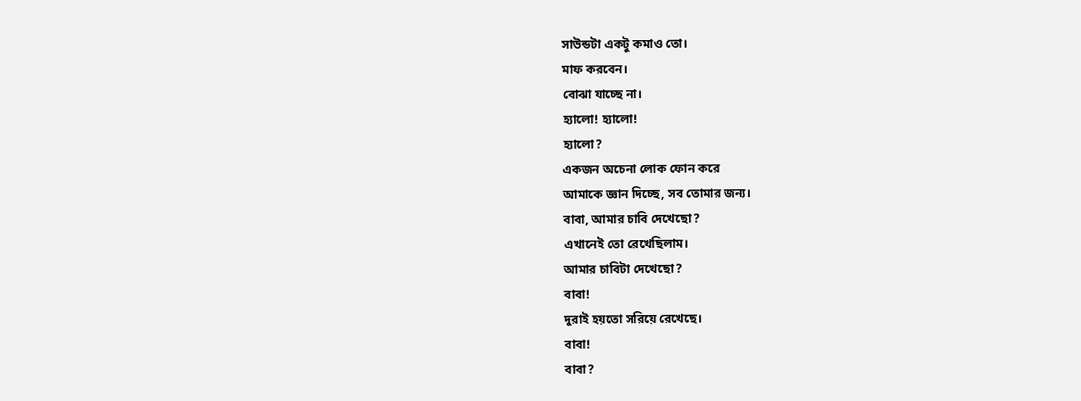সাউন্ডটা একটু কমাও তো।
মাফ করবেন।
বোঝা যাচ্ছে না।
হ্যালো! হ্যালো!
হ্যালো?
একজন অচেনা লোক ফোন করে
আমাকে জ্ঞান দিচ্ছে, সব তোমার জন্য।
বাবা, আমার চাবি দেখেছো?
এখানেই তো রেখেছিলাম।
আমার চাবিটা দেখেছো?
বাবা!
দুরাই হয়তো সরিয়ে রেখেছে।
বাবা!
বাবা?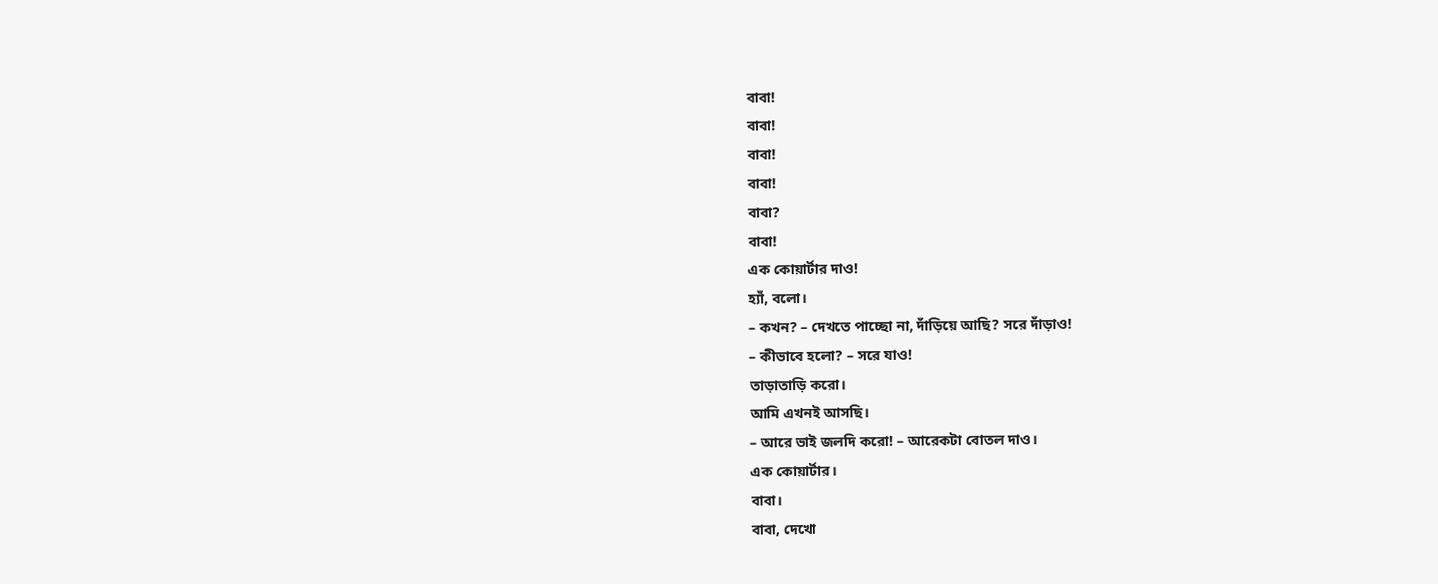বাবা!
বাবা!
বাবা!
বাবা!
বাবা?
বাবা!
এক কোয়ার্টার দাও!
হ্যাঁ, বলো।
– কখন? – দেখতে পাচ্ছো না, দাঁড়িয়ে আছি? সরে দাঁড়াও!
– কীভাবে হলো? – সরে যাও!
তাড়াতাড়ি করো।
আমি এখনই আসছি।
– আরে ভাই জলদি করো! – আরেকটা বোতল দাও।
এক কোয়ার্টার।
বাবা।
বাবা, দেখো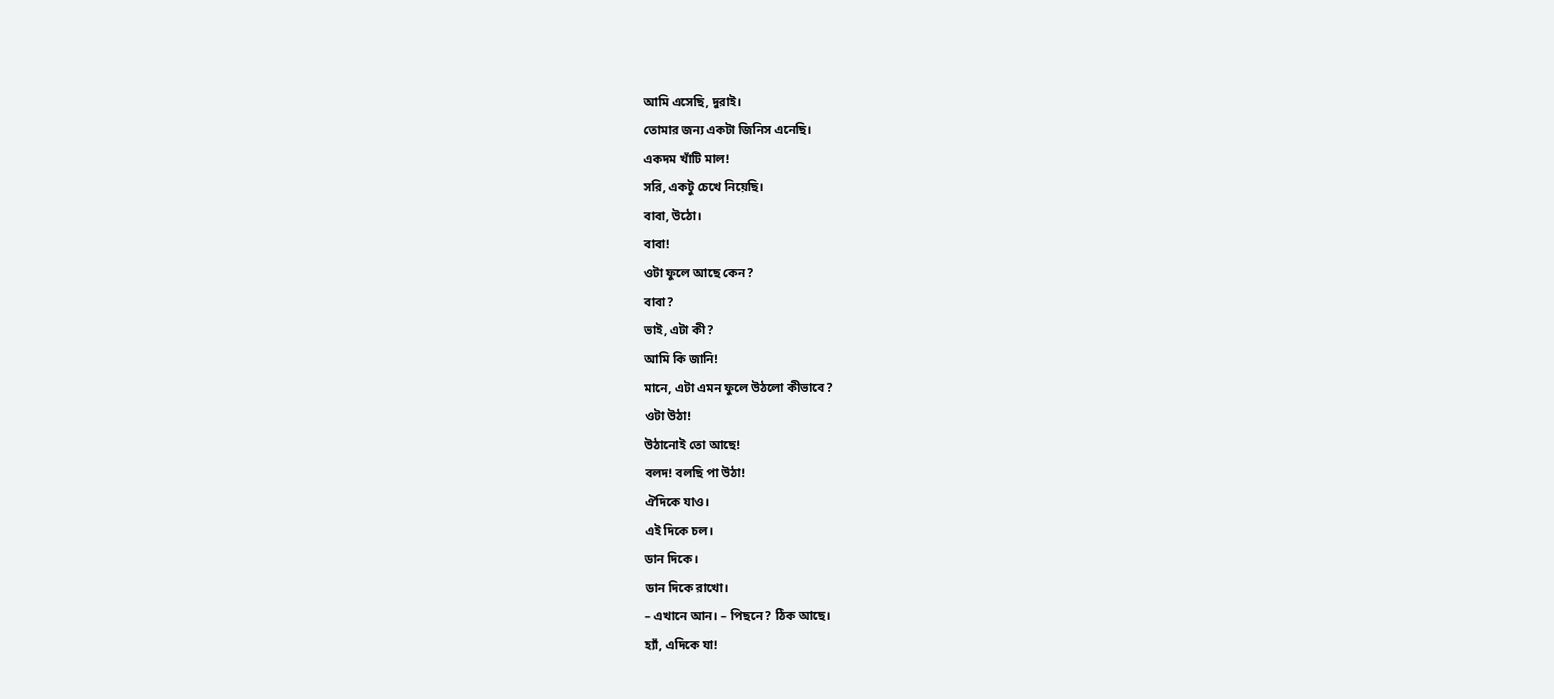আমি এসেছি, দুরাই।
তোমার জন্য একটা জিনিস এনেছি।
একদম খাঁটি মাল!
সরি, একটু চেখে নিয়েছি।
বাবা, উঠো।
বাবা!
ওটা ফুলে আছে কেন?
বাবা?
ভাই, এটা কী?
আমি কি জানি!
মানে, এটা এমন ফুলে উঠলো কীভাবে?
ওটা উঠা!
উঠানোই তো আছে!
বলদ! বলছি পা উঠা!
ঐদিকে যাও।
এই দিকে চল।
ডান দিকে।
ডান দিকে রাখো।
– এখানে আন। – পিছনে? ঠিক আছে।
হ্যাঁ, এদিকে যা!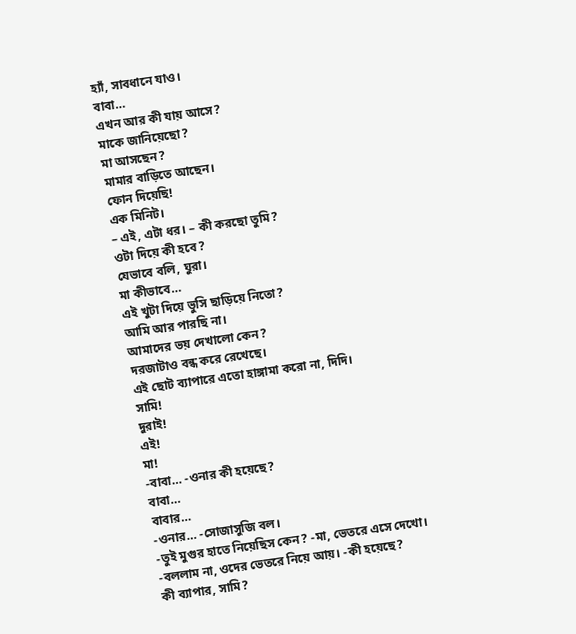হ্যাঁ, সাবধানে যাও।
বাবা…
এখন আর কী যায় আসে?
মাকে জানিয়েছো?
মা আসছেন?
মামার বাড়িতে আছেন।
ফোন দিয়েছি!
এক মিনিট।
– এই, এটা ধর। – কী করছো তুমি?
ওটা দিয়ে কী হবে?
যেভাবে বলি, ঘুরা।
মা কীভাবে…
এই খুটা দিয়ে ভুসি ছাড়িয়ে নিতো?
আমি আর পারছি না।
আমাদের ভয় দেখালো কেন?
দরজাটাও বন্ধ করে রেখেছে।
এই ছোট ব্যাপারে এতো হাঙ্গামা করো না, দিদি।
সামি!
দুরাই!
এই!
মা!
-বাবা… -ওনার কী হয়েছে?
বাবা…
বাবার…
-ওনার… -সোজাসুজি বল।
-তুই মুগুর হাতে নিয়েছিস কেন? -মা, ভেতরে এসে দেখো।
-বললাম না, ওদের ভেতরে নিয়ে আয়। -কী হয়েছে?
কী ব্যাপার, সামি?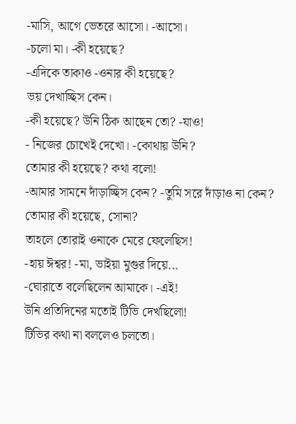-মাসি, আগে ভেতরে আসো। -আসো।
-চলো মা। -কী হয়েছে?
-এদিকে তাকাও -ওনার কী হয়েছে?
ভয় দেখাচ্ছিস কেন।
-কী হয়েছে? উনি ঠিক আছেন তো? -যাও!
- নিজের চোখেই দেখো। -কোথায় উনি?
তোমার কী হয়েছে? কথা বলো!
-আমার সামনে দাঁড়াচ্ছিস কেন? -তুমি সরে দাঁড়াও না কেন?
তোমার কী হয়েছে, সোনা?
তাহলে তোরাই ওনাকে মেরে ফেলেছিস!
-হায় ঈশ্বর! -মা, ভাইয়া মুগুর দিয়ে...
-ঘোরাতে বলেছিলেন আমাকে। -এই!
উনি প্রতিদিনের মতোই টিভি দেখছিলো!
টিভির কথা না বললেও চলতো।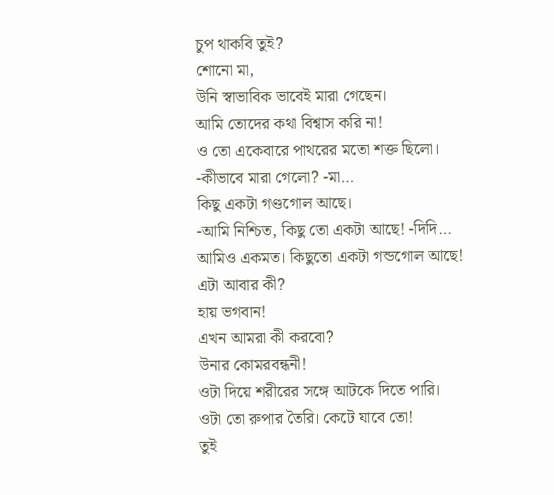চুপ থাকবি তুই?
শোনো মা,
উনি স্বাভাবিক ভাবেই মারা গেছেন।
আমি তোদের কথা বিশ্বাস করি না!
ও তো একেবারে পাথরের মতো শক্ত ছিলো।
-কীভাবে মারা গেলো? -মা…
কিছু একটা গণ্ডগোল আছে।
-আমি নিশ্চিত, কিছু তো একটা আছে! -দিদি…
আমিও একমত। কিছুতো একটা গন্ডগোল আছে!
এটা আবার কী?
হায় ভগবান!
এখন আমরা কী করবো?
উনার কোমরবন্ধনী!
ওটা দিয়ে শরীরের সঙ্গে আটকে দিতে পারি।
ওটা তো রুপার তৈরি। কেটে যাবে তো!
তুই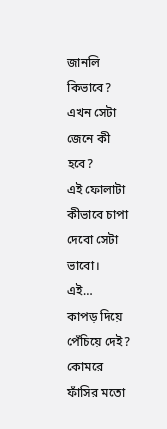জানলি কিভাবে?
এখন সেটা জেনে কী হবে?
এই ফোলাটা কীভাবে চাপা দেবো সেটা ভাবো।
এই…
কাপড় দিয়ে পেঁচিয়ে দেই?
কোমরে ফাঁসির মতো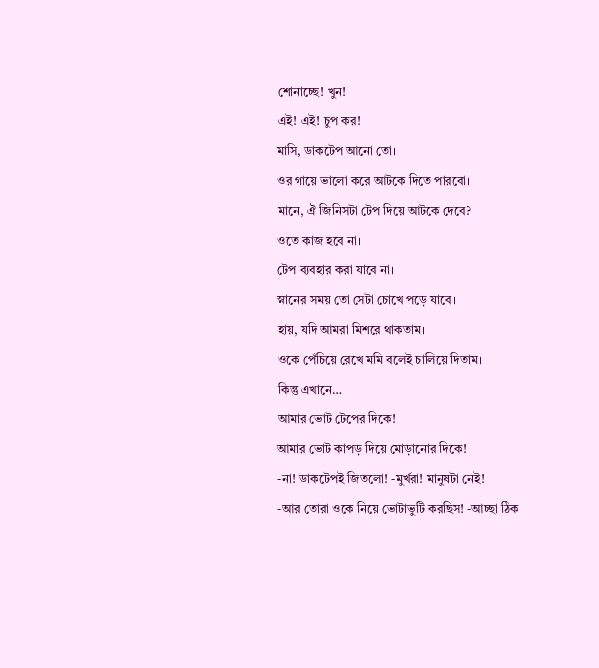শোনাচ্ছে! খুন!
এই! এই! চুপ কর!
মাসি, ডাকটেপ আনো তো।
ওর গায়ে ভালো করে আটকে দিতে পারবো।
মানে, ঐ জিনিসটা টেপ দিয়ে আটকে দেবে?
ওতে কাজ হবে না।
টেপ ব্যবহার করা যাবে না।
স্নানের সময় তো সেটা চোখে পড়ে যাবে।
হায়, যদি আমরা মিশরে থাকতাম।
ওকে পেঁচিয়ে রেখে মমি বলেই চালিয়ে দিতাম।
কিন্তু এখানে…
আমার ভোট টেপের দিকে!
আমার ভোট কাপড় দিয়ে মোড়ানোর দিকে!
-না! ডাকটেপই জিতলো! -মুর্খরা! মানুষটা নেই!
-আর তোরা ওকে নিয়ে ভোটাভুটি করছিস! -আচ্ছা ঠিক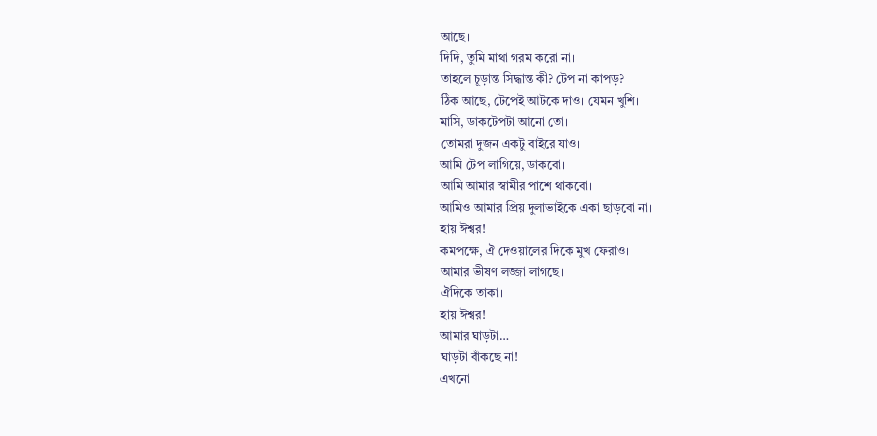আছে।
দিদি, তুমি মাথা গরম করো না।
তাহলে চূড়ান্ত সিদ্ধান্ত কী? টেপ না কাপড়?
ঠিক আছে, টেপেই আটকে দাও। যেমন খুশি।
মাসি, ডাকটেপটা আনো তো।
তোমরা দুজন একটু বাইরে যাও।
আমি টেপ লাগিয়ে, ডাকবো।
আমি আমার স্বামীর পাশে থাকবো।
আমিও আমার প্রিয় দুলাভাইকে একা ছাড়বো না।
হায় ঈশ্বর!
কমপক্ষে, ঐ দেওয়ালের দিকে মুখ ফেরাও।
আমার ভীষণ লজ্জা লাগছে।
ঐদিকে তাকা।
হায় ঈশ্বর!
আমার ঘাড়টা…
ঘাড়টা বাঁকছে না!
এখনো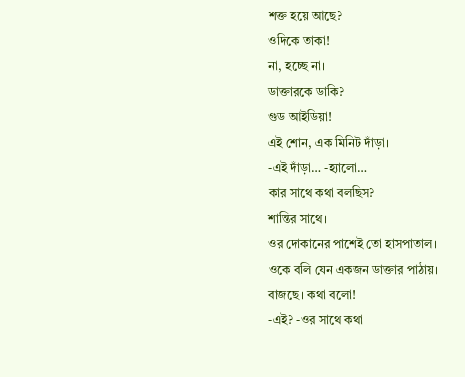শক্ত হয়ে আছে?
ওদিকে তাকা!
না, হচ্ছে না।
ডাক্তারকে ডাকি?
গুড আইডিয়া!
এই শোন, এক মিনিট দাঁড়া।
-এই দাঁড়া… -হ্যালো…
কার সাথে কথা বলছিস?
শান্তির সাথে।
ওর দোকানের পাশেই তো হাসপাতাল।
ওকে বলি যেন একজন ডাক্তার পাঠায়।
বাজছে। কথা বলো!
-এই? -ওর সাথে কথা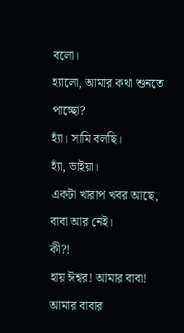বলো।
হ্যালো, আমার কথা শুনতে পাচ্ছো?
হ্যাঁ। সামি বলছি।
হ্যাঁ, ভাইয়া।
একটা খারাপ খবর আছে, বাবা আর নেই।
কী?!
হায় ঈশ্বর! আমার বাবা! আমার বাবার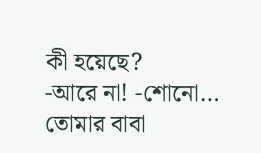কী হয়েছে?
-আরে না! -শোনো…
তোমার বাবা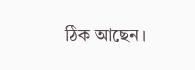ঠিক আছেন।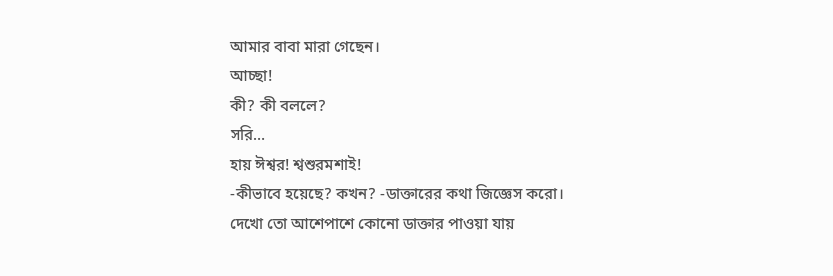আমার বাবা মারা গেছেন।
আচ্ছা!
কী? কী বললে?
সরি…
হায় ঈশ্বর! শ্বশুরমশাই!
-কীভাবে হয়েছে? কখন? -ডাক্তারের কথা জিজ্ঞেস করো।
দেখো তো আশেপাশে কোনো ডাক্তার পাওয়া যায়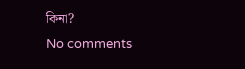কিনা?
No comments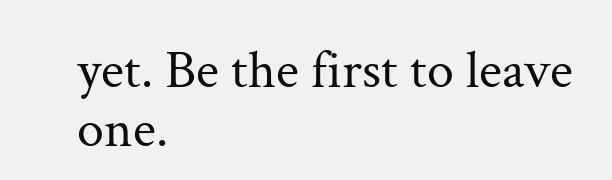yet. Be the first to leave one.